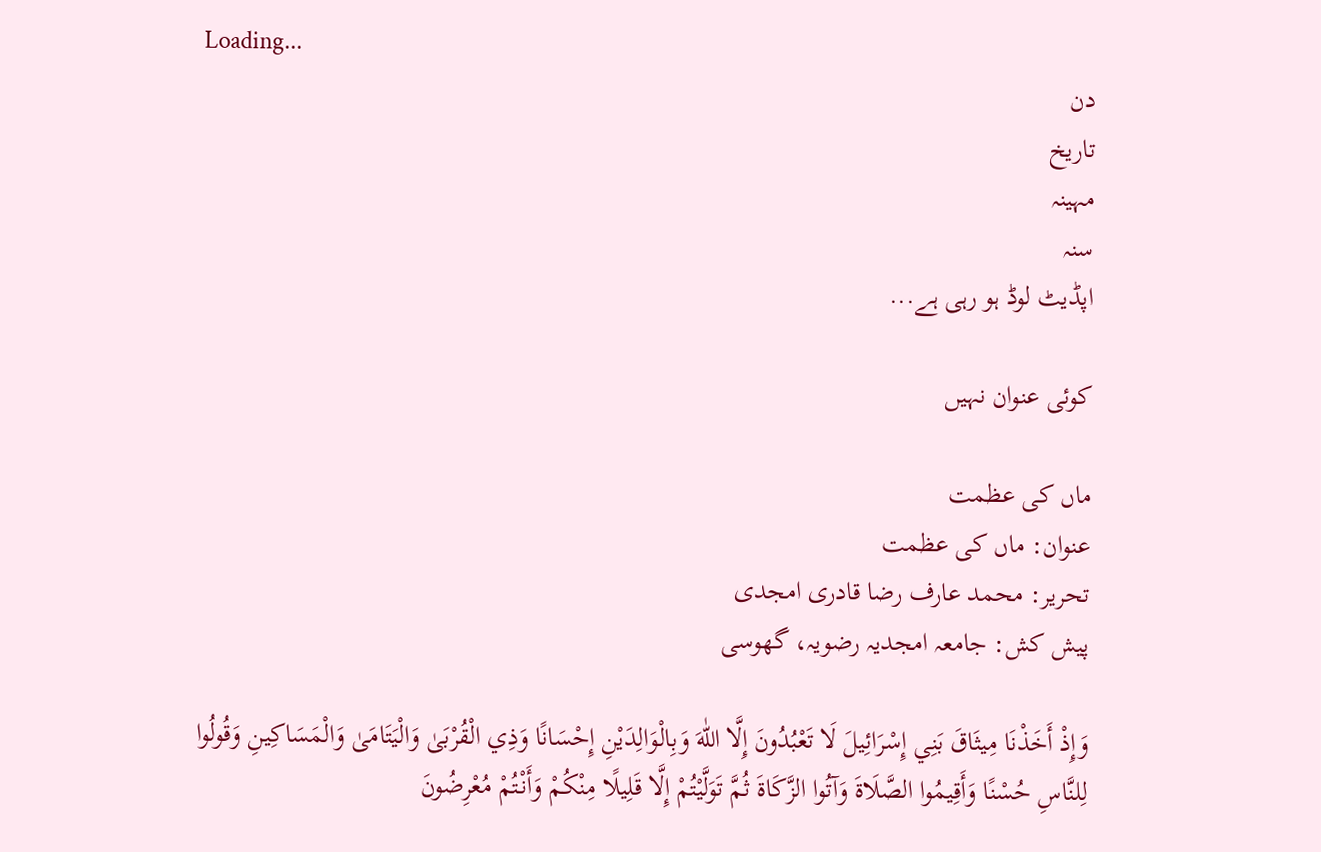Loading...
دن
تاریخ
مہینہ
سنہ
اپڈیٹ لوڈ ہو رہی ہے...

کوئی عنوان نہیں

ماں کی عظمت
عنوان: ماں کی عظمت
تحریر: محمد عارف رضا قادری امجدی
پیش کش: جامعہ امجدیہ رضویہ، گھوسی

وَإِذْ أَخَذْنَا مِيثَاقَ بَنِي إِسْرَائِيلَ لَا تَعْبُدُونَ إِلَّا اللّٰهَ وَبِالْوَالِدَيْنِ إِحْسَانًا وَذِي الْقُرْبَىٰ وَالْيَتَامَىٰ وَالْمَسَاكِينِ وَقُولُوا لِلنَّاسِ حُسْنًا وَأَقِيمُوا الصَّلَاةَ وَآتُوا الزَّكَاةَ ثُمَّ تَوَلَّيْتُمْ إِلَّا قَلِيلًا مِنْكُمْ وَأَنْتُمْ مُعْرِضُونَ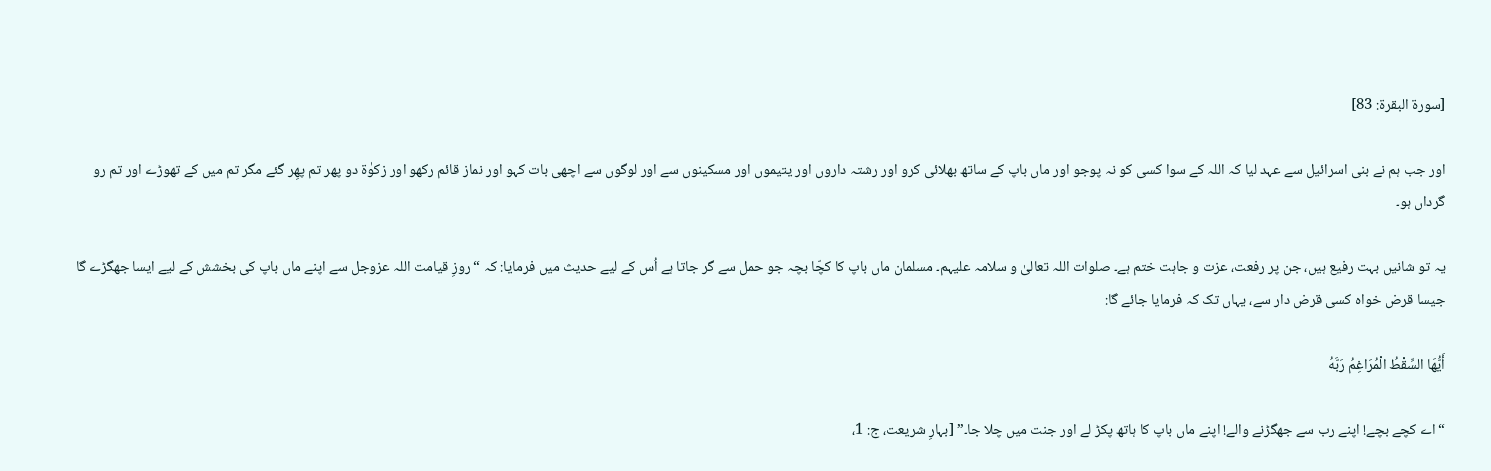[سورۃ البقرة: 83]

اور جب ہم نے بنی اسرائیل سے عہد لیا کہ اللہ کے سوا کسی کو نہ پوجو اور ماں باپ کے ساتھ بھلائی کرو اور رشتہ داروں اور یتیموں اور مسکینوں سے اور لوگوں سے اچھی بات کہو اور نماز قائم رکھو اور زکوٰۃ دو پھر تم پھِر گئے مگر تم میں کے تھوڑے اور تم رو گرداں ہو۔

یہ تو شانیں بہت رفیع ہیں، جن پر رفعت، عزت و جاہت ختم ہے۔ صلوات اللہ تعالیٰ و سلامہ علیہم۔ مسلمان ماں باپ کا کچّا بچہ جو حمل سے گر جاتا ہے اُس کے لیے حدیث میں فرمایا: کہ “روزِ قیامت اللہ عزوجل سے اپنے ماں باپ کی بخشش کے لیے ایسا جھگڑے گا جیسا قرض خواہ کسی قرض دار سے، یہاں تک کہ فرمایا جائے گا:

أَيُّهَا السِّقْطُ الْمُرَاغِمُ رَبَّهُ

“اے کچے بچے! اپنے رب سے جھگڑنے والے! اپنے ماں باپ کا ہاتھ پکڑ لے اور جنت میں چلا جا۔” [بہارِ شریعت، ج: 1،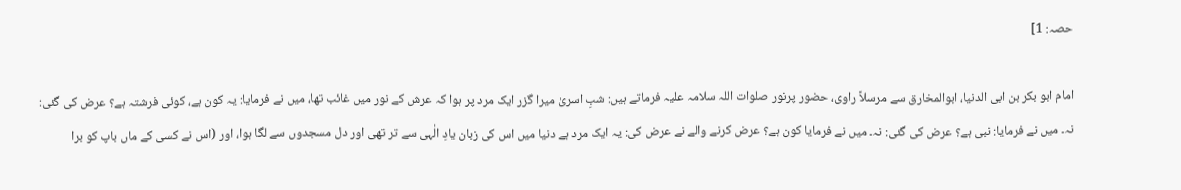حصہ: 1]

امام ابو بکر بن ابی الدنیا، ابوالمخارق سے مرسلاً راوی، حضور پرنور صلوات اللہ سلامہ علیہ فرماتے ہیں: شبِ اسریٰ میرا گزر ایک مرد پر ہوا کہ عرش کے نور میں غائب تھا، میں نے فرمایا: یہ کون ہے، کوئی فرشتہ ہے؟ عرض کی گئی: نہ۔ میں نے فرمایا: نبی ہے؟ عرض کی گئی: نہ۔ میں نے فرمایا کون ہے؟ عرض کرنے والے نے عرض کی: یہ ایک مرد ہے دنیا میں اس کی زبان یادِ الٰہی سے تر تھی اور دل مسجدوں سے لگا ہوا، اور (اس نے کسی کے ماں باپ کو برا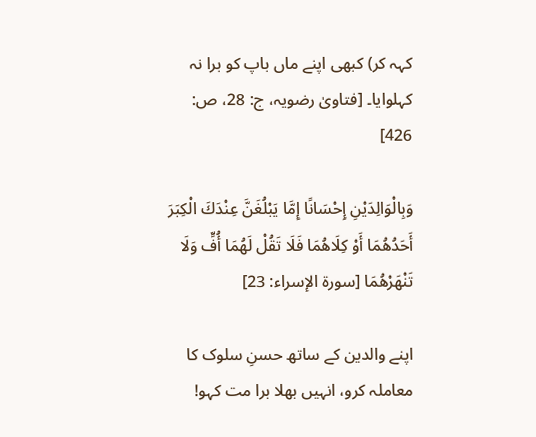کہہ کر) کبھی اپنے ماں باپ کو برا نہ کہلوایا۔ [فتاویٰ رضویہ، ج: 28، ص: 426]

وَبِالْوَالِدَيْنِ إِحْسَانًا إِمَّا يَبْلُغَنَّ عِنْدَكَ الْكِبَرَ أَحَدُهُمَا أَوْ كِلَاهُمَا فَلَا تَقُلْ لَهُمَا أُفٍّ وَلَا تَنْهَرْهُمَا [سورۃ الإسراء: 23]

اپنے والدین کے ساتھ حسنِ سلوک کا معاملہ کرو، انہیں بھلا برا مت کہو!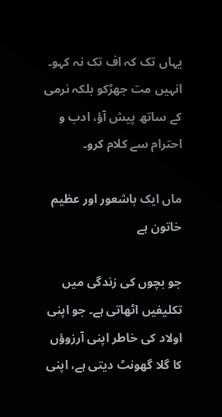یہاں تک کہ اف تک نہ کہو۔ انہیں مت جھڑکو بلکہ نرمی کے ساتھ پیش آؤ، ادب و احترام سے کلام کرو۔

ماں ایک باشعور اور عظیم خاتون ہے

جو بچوں کی زندگی میں تکلیفیں اٹھاتی ہے۔ جو اپنی اولاد کی خاطر اپنی آرزوؤں کا گلا گھونٹ دیتی ہے، اپنی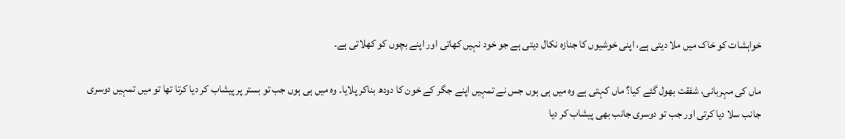خواہشات کو خاک میں ملا دیتی ہے، اپنی خوشیوں کا جنازہ نکال دیتی ہے جو خود نہیں کھاتی اور اپنے بچوں کو کھلاتی ہے۔

ماں کی مہربانی، شفقت بھول گئے کیا؟ ماں کہتی ہے وہ میں ہی ہوں جس نے تمہیں اپنے جگر کے خون کا دودھ بناکر پلایا۔ وہ میں ہی ہوں جب تو بستر پر پیشاب کر دیا کرتا تھا تو میں تمہیں دوسری جانب سلا دیا کرتی اور جب تو دوسری جانب بھی پیشاب کر دیا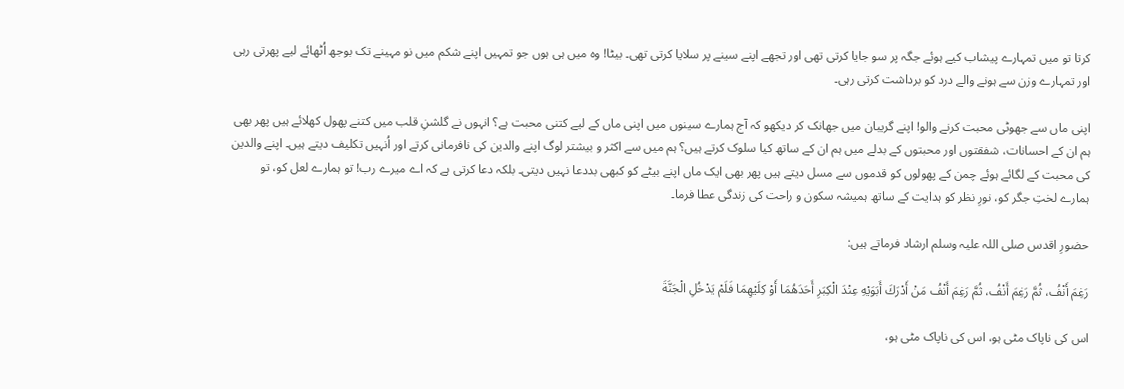کرتا تو میں تمہارے پیشاب کیے ہوئے جگہ پر سو جایا کرتی تھی اور تجھے اپنے سینے پر سلایا کرتی تھی۔ بیٹا! وہ میں ہی ہوں جو تمہیں اپنے شکم میں نو مہینے تک بوجھ اُٹھائے لیے پھرتی رہی اور تمہارے وزن سے ہونے والے درد کو برداشت کرتی رہی۔

اپنی ماں سے جھوٹی محبت کرنے والو! اپنے گریبان میں جھانک کر دیکھو کہ آج ہمارے سینوں میں اپنی ماں کے لیے کتنی محبت ہے؟ انہوں نے گلشنِ قلب میں کتنے پھول کھلائے ہیں پھر بھی ہم ان کے احسانات، شفقتوں اور محبتوں کے بدلے میں ہم ان کے ساتھ کیا سلوک کرتے ہیں؟ ہم میں سے اکثر و بیشتر لوگ اپنے والدین کی نافرمانی کرتے اور اُنہیں تکلیف دیتے ہیں۔ اپنے والدین کی محبت کے لگائے ہوئے چمن کے پھولوں کو قدموں سے مسل دیتے ہیں پھر بھی ایک ماں اپنے بیٹے کو کبھی بددعا نہیں دیتی۔ بلکہ دعا کرتی ہے کہ اے میرے رب! تو ہمارے لعل کو، تو ہمارے لختِ جگر کو، نورِ نظر کو ہدایت کے ساتھ ہمیشہ سکون و راحت کی زندگی عطا فرما۔

حضورِ اقدس صلی اللہ علیہ وسلم ارشاد فرماتے ہیں:

رَغِمَ أَنْفُ، ثُمَّ رَغِمَ أَنْفُ، ثُمَّ رَغِمَ أَنْفُ مَنْ أَدْرَكَ أَبَوَيْهِ عِنْدَ الْكِبَرِ أَحَدَهُمَا أَوْ كِلَيْهِمَا فَلَمْ يَدْخُلِ الْجَنَّةَ

اس کی ناپاک مٹی ہو، اس کی ناپاک مٹی ہو،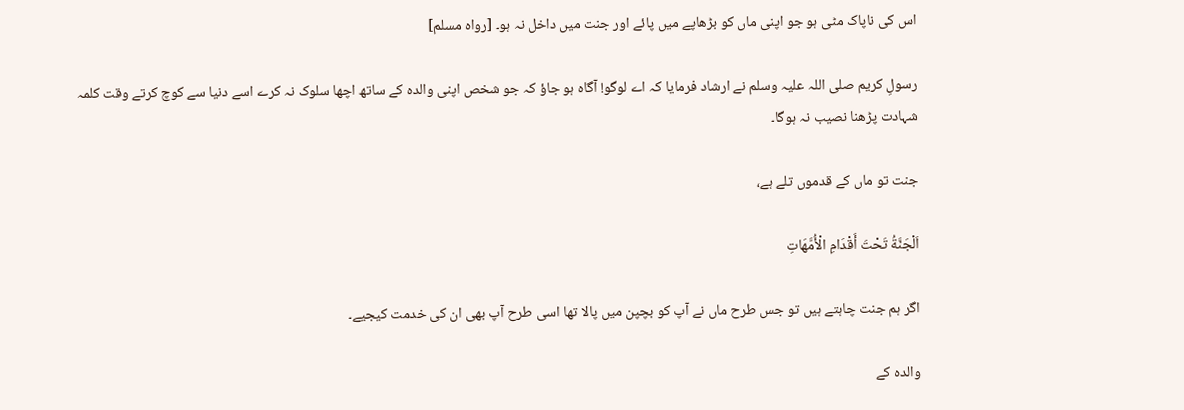اس کی ناپاک مٹی ہو جو اپنی ماں کو بڑھاپے میں پائے اور جنت میں داخل نہ ہو۔ [رواہ مسلم]

رسولِ کریم صلی اللہ علیہ وسلم نے ارشاد فرمایا کہ اے لوگو! آگاہ ہو جاؤ کہ جو شخص اپنی والدہ کے ساتھ اچھا سلوک نہ کرے اسے دنیا سے کوچ کرتے وقت کلمہ شہادت پڑھنا نصیب نہ ہوگا۔

جنت تو ماں کے قدموں تلے ہے،

اَلْجَنَّةُ تَحْتَ أَقْدَامِ الْأُمَّهَاتِ

اگر ہم جنت چاہتے ہیں تو جس طرح ماں نے آپ کو بچپن میں پالا تھا اسی طرح آپ بھی ان کی خدمت کیجیے۔

والدہ کے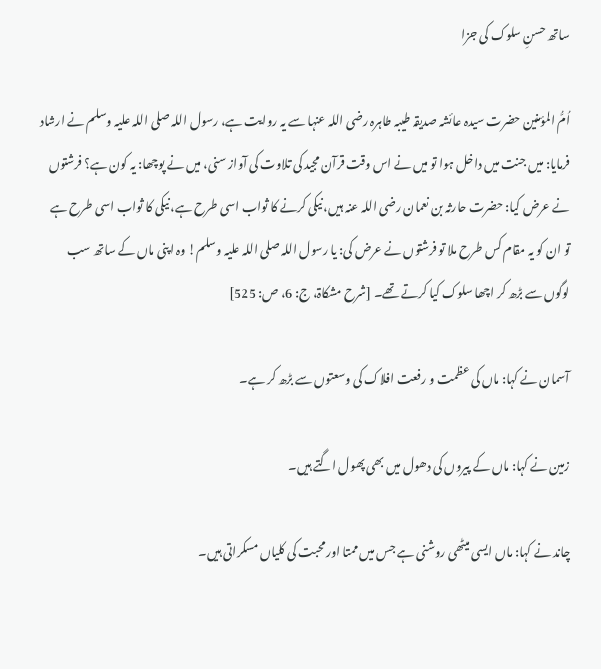ساتھ حسنِ سلوک کی جزا

اُمُّ المؤمنین حضرت سیدہ عائشہ صدیقہ طیبہ طاہرہ رضی اللہ عنہا سے یہ روایت ہے، رسول اللہ صلی اللہ علیہ وسلم نے ارشاد فرمایا: میں جنت میں داخل ہوا تو میں نے اس وقت قرآن مجید کی تلاوت کی آواز سنی، میں نے پوچھا: یہ کون ہے؟ فرشتوں نے عرض کیا: حضرت حارثہ بن نعمان رضی اللہ عنہ ہیں، نیکی کرنے کا ثواب اسی طرح ہے، نیکی کا ثواب اسی طرح ہے تو ان کو یہ مقام کس طرح ملا تو فرشتوں نے عرض کی: یا رسول اللہ صلی اللہ علیہ وسلم! وہ اپنی ماں کے ساتھ سب لوگوں سے بڑھ کر اچھا سلوک کیا کرتے تھے۔ [شرح مشکاۃ، ج: 6، ص: 525]

آسمان نے کہا: ماں کی عظمت و رفعت افلاک کی وسعتوں سے بڑھ کر ہے۔

زمین نے کہا: ماں کے پیروں کی دھول میں بھی پھول اگتے ہیں۔

چاند نے کہا: ماں ایسی میٹھی روشنی ہے جس میں ممتا اور محبت کی کلیاں مسکراتی ہیں۔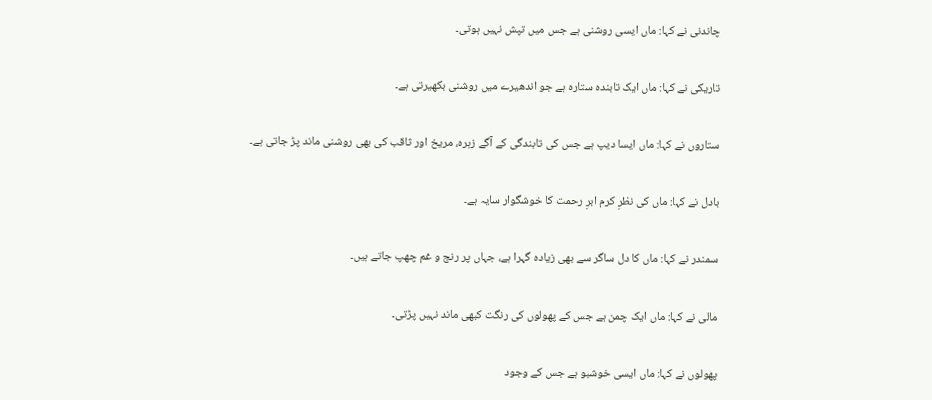چاندنی نے کہا: ماں ایسی روشنی ہے جس میں تپش نہیں ہوتی۔

تاریکی نے کہا: ماں ایک تابندہ ستارہ ہے جو اندھیرے میں روشنی بکھیرتی ہے۔

ستاروں نے کہا: ماں ایسا دیپ ہے جس کی تابندگی کے آگے زہرہ، مریخ اور ثاقب کی بھی روشنی ماند پڑ جاتی ہے۔

بادل نے کہا: ماں کی نظرِ کرم ابرِ رحمت کا خوشگوار سایہ ہے۔

سمندر نے کہا: ماں کا دل ساگر سے بھی زیادہ گہرا ہے، جہاں پر رنج و غم چھپ جاتے ہیں۔

مالی نے کہا: ماں ایک چمن ہے جس کے پھولوں کی رنگت کبھی ماند نہیں پڑتی۔

پھولوں نے کہا: ماں ایسی خوشبو ہے جس کے وجود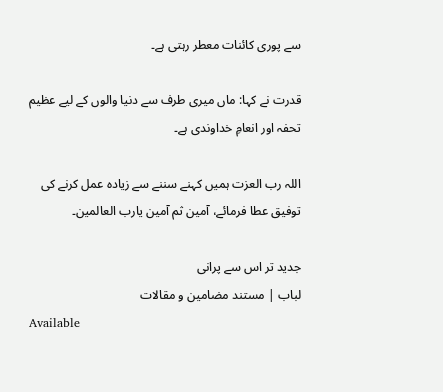سے پوری کائنات معطر رہتی ہے۔

قدرت نے کہا: ماں میری طرف سے دنیا والوں کے لیے عظیم تحفہ اور انعامِ خداوندی ہے۔

اللہ رب العزت ہمیں کہنے سننے سے زیادہ عمل کرنے کی توفیق عطا فرمائے، آمین ثم آمین یارب العالمین۔

جدید تر اس سے پرانی
لباب | مستند مضامین و مقالات
Available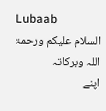Lubaab
السلام علیکم ورحمۃ اللہ وبرکاتہ
اپنے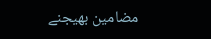مضامین بھیجنے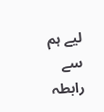لیے ہم سے رابطہ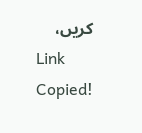کریں،
Link Copied!